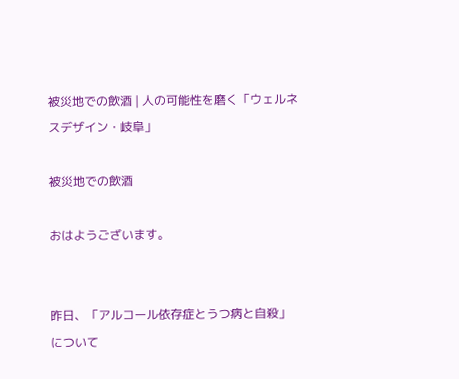被災地での飲酒 | 人の可能性を磨く「ウェルネスデザイン・岐阜」

被災地での飲酒

おはようございます。


昨日、「アルコール依存症とうつ病と自殺」について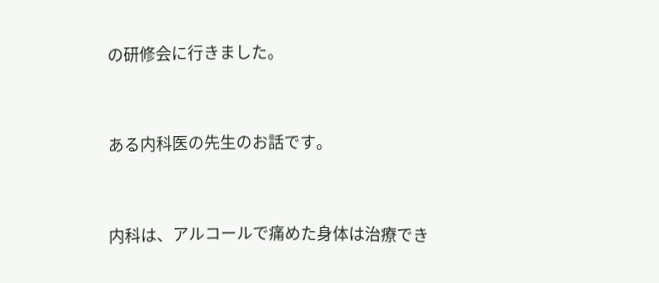の研修会に行きました。


ある内科医の先生のお話です。


内科は、アルコールで痛めた身体は治療でき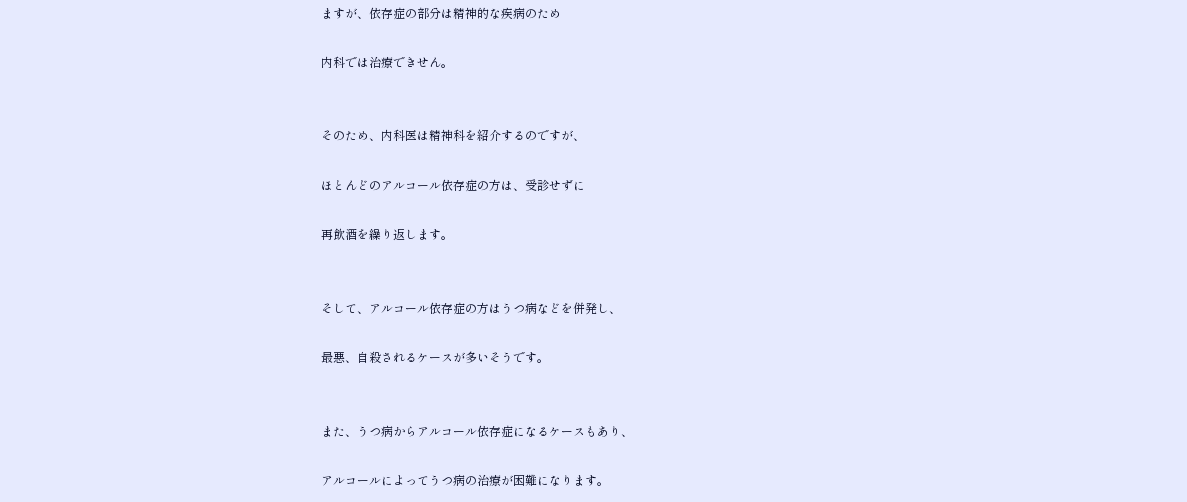ますが、依存症の部分は精神的な疾病のため

内科では治療できせん。


そのため、内科医は精神科を紹介するのですが、

ほとんどのアルコール依存症の方は、受診せずに

再飲酒を繰り返します。


そして、アルコール依存症の方はうつ病などを併発し、

最悪、自殺されるケースが多いそうです。


また、うつ病からアルコール依存症になるケースもあり、

アルコールによってうつ病の治療が困難になります。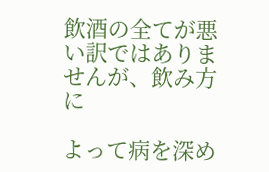飲酒の全てが悪い訳ではありませんが、飲み方に

よって病を深め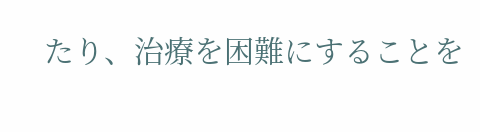たり、治療を困難にすることを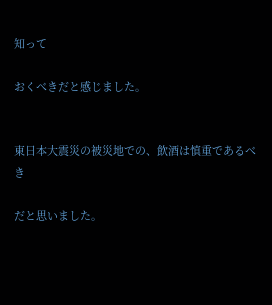知って

おくべきだと感じました。


東日本大震災の被災地での、飲酒は慎重であるべき

だと思いました。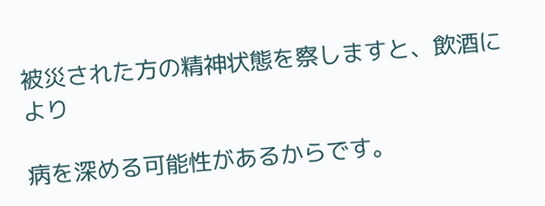被災された方の精神状態を察しますと、飲酒により

病を深める可能性があるからです。